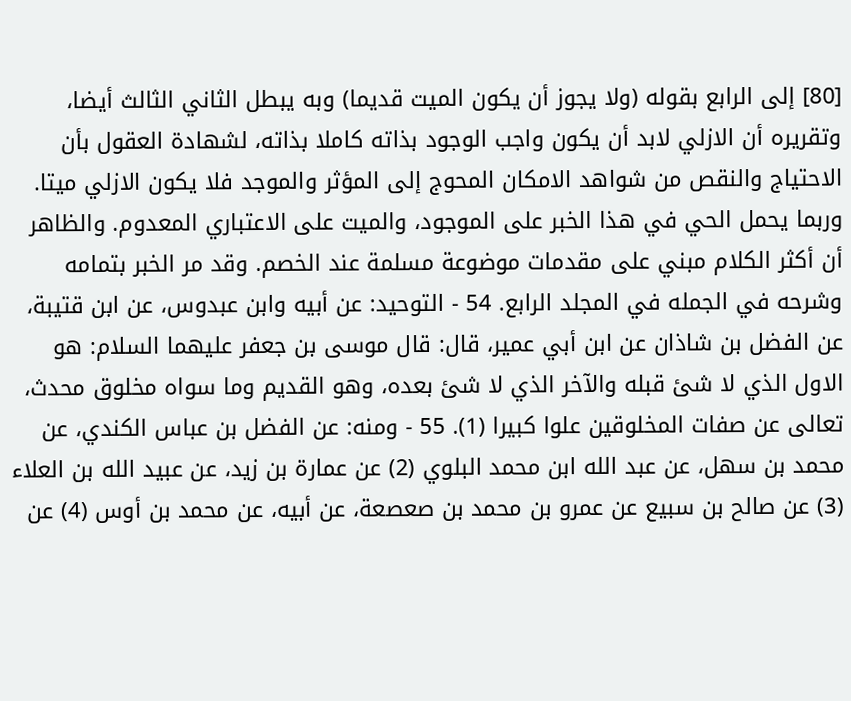[80] إلى الرابع بقوله (ولا يجوز أن يكون الميت قديما) وبه يبطل الثاني الثالث أيضا، وتقريره أن الازلي لابد أن يكون واجب الوجود بذاته كاملا بذاته، لشهادة العقول بأن الاحتياج والنقص من شواهد الامكان المحوج إلى المؤثر والموجد فلا يكون الازلي ميتا. وربما يحمل الحي في هذا الخبر على الموجود، والميت على الاعتباري المعدوم. والظاهر أن أكثر الكلام مبني على مقدمات موضوعة مسلمة عند الخصم. وقد مر الخبر بتمامه وشرحه في الجمله في المجلد الرابع. 54 - التوحيد: عن أبيه وابن عبدوس، عن ابن قتيبة، عن الفضل بن شاذان عن ابن أبي عمير، قال: قال موسى بن جعفر عليهما السلام: هو الاول الذي لا شئ قبله والآخر الذي لا شئ بعده، وهو القديم وما سواه مخلوق محدث، تعالى عن صفات المخلوقين علوا كبيرا (1). 55 - ومنه: عن الفضل بن عباس الكندي، عن محمد بن سهل، عن عبد الله ابن محمد البلوي (2) عن عمارة بن زيد، عن عبيد الله بن العلاء (3) عن صالح بن سبيع عن عمرو بن محمد بن صعصعة، عن أبيه، عن محمد بن أوس (4) عن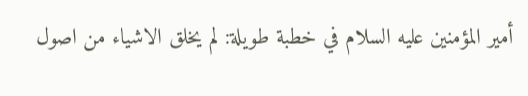أمير المؤمنين عليه السلام في خطبة طويلة: لم يخلق الاشياء من اصول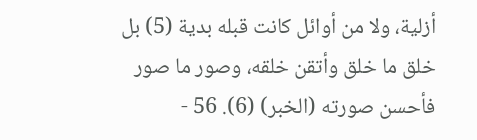أزلية، ولا من أوائل كانت قبله بدية (5) بل خلق ما خلق وأتقن خلقه، وصور ما صور فأحسن صورته (الخبر) (6). 56 -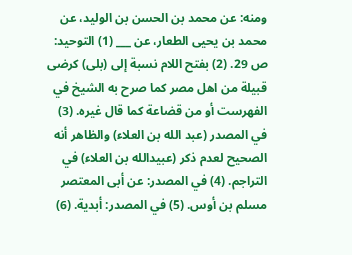ومنه: عن محمد بن الحسن بن الوليد، عن محمد بن يحيى الطعار، عن ___ (1) التوحيد: ص 29. (2) بفتح اللام نسبة إلى (بلى) كرضى قبيلة من اهل مصر كما صرح به الشيخ في الفهرست أو من قضاعة كما قال غيره. (3) في المصدر (عبد الله بن العلاء) والظاهر أنه الصحيح لعدم ذكر (عبيدالله بن العلاء) في التراجم. (4) في المصدر: عن أبى المعتصر مسلم بن أوس. (5) في المصدر: أبدية. (6)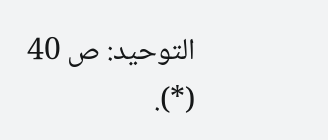التوحيد: ص 40 (*).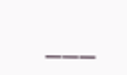___